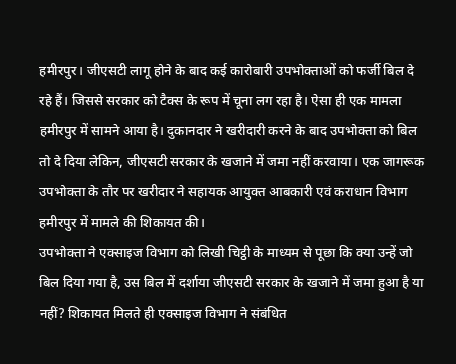हमीरपुर। जीएसटी लागू होने के बाद कई कारोबारी उपभोक्ताओं को फर्जी बिल दे रहे हैं। जिससे सरकार को टैक्स के रूप में चूना लग रहा है। ऐसा ही एक मामला हमीरपुर में सामने आया है। दुकानदार ने खरीदारी करने के बाद उपभोक्ता को बिल तो दे दिया लेकिन, जीएसटी सरकार के खजाने में जमा नहीं करवाया। एक जागरूक उपभोक्ता के तौर पर खरीदार ने सहायक आयुक्त आबकारी एवं कराधान विभाग हमीरपुर में मामले की शिकायत की।
उपभोक्ता ने एक्साइज विभाग को लिखी चिट्ठी के माध्यम से पूछा कि क्या उन्हें जो बिल दिया गया है, उस बिल में दर्शाया जीएसटी सरकार के खजाने में जमा हुआ है या नहीं? शिकायत मिलते ही एक्साइज विभाग ने संबंधित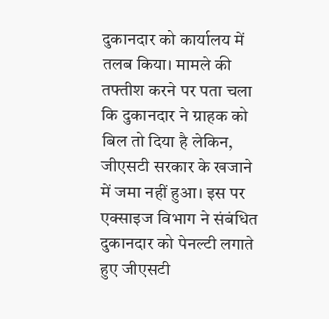दुकानदार को कार्यालय में तलब किया। मामले की तफ्तीश करने पर पता चला कि दुकानदार ने ग्राहक को बिल तो दिया है लेकिन, जीएसटी सरकार के खजाने में जमा नहीं हुआ। इस पर एक्साइज विभाग ने संबंधित दुकानदार को पेनल्टी लगाते हुए जीएसटी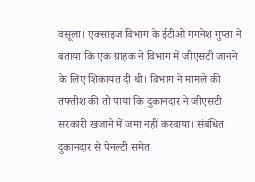वसूला। एक्साइज विभाग के ईटीओ गगनेश गुप्ता ने बताया कि एक ग्राहक ने विभाग में जीएसटी जानने के लिए शिकायत दी थी। विभाग ने मामले की तफ्तीश की तो पाया कि दुकानदार ने जीएसटी सरकारी खजाने में जमा नहीं करवाया। संबंधित दुकानदार से पेनल्टी समेत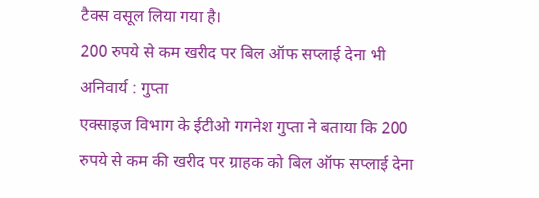टैक्स वसूल लिया गया है।
200 रुपये से कम खरीद पर बिल ऑफ सप्लाई देना भी अनिवार्य : गुप्ता
एक्साइज विभाग के ईटीओ गगनेश गुप्ता ने बताया कि 200 रुपये से कम की खरीद पर ग्राहक को बिल ऑफ सप्लाई देना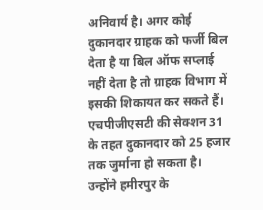अनिवार्य है। अगर कोई दुकानदार ग्राहक को फर्जी बिल देता है या बिल ऑफ सप्लाई नहीं देता है तो ग्राहक विभाग में इसकी शिकायत कर सकते हैं। एचपीजीएसटी की सेक्शन 31 के तहत दुकानदार को 25 हजार तक जुर्माना हो सकता है। उन्होंने हमीरपुर के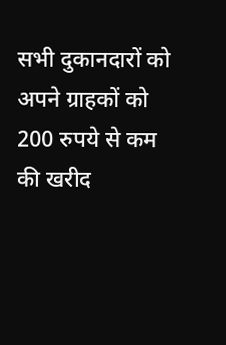सभी दुकानदारों को अपने ग्राहकों को 200 रुपये से कम की खरीद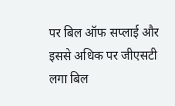पर बिल ऑफ सप्लाई और इससे अधिक पर जीएसटी लगा बिल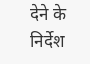देने के निर्देश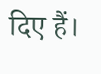दिए हैं।